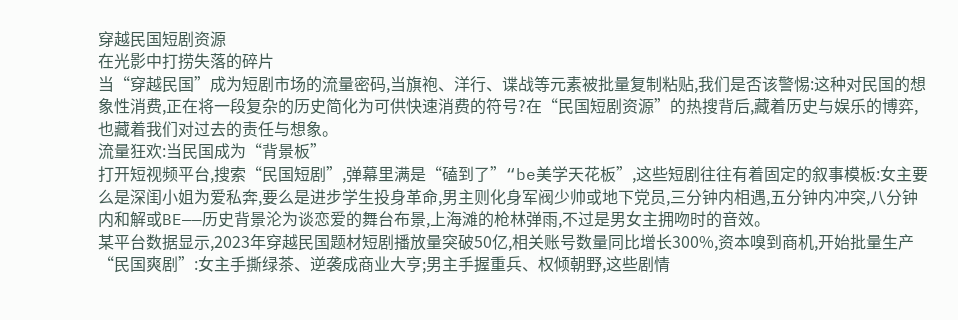穿越民国短剧资源
在光影中打捞失落的碎片
当“穿越民国”成为短剧市场的流量密码,当旗袍、洋行、谍战等元素被批量复制粘贴,我们是否该警惕:这种对民国的想象性消费,正在将一段复杂的历史简化为可供快速消费的符号?在“民国短剧资源”的热搜背后,藏着历史与娱乐的博弈,也藏着我们对过去的责任与想象。
流量狂欢:当民国成为“背景板”
打开短视频平台,搜索“民国短剧”,弹幕里满是“磕到了”“be美学天花板”,这些短剧往往有着固定的叙事模板:女主要么是深闺小姐为爱私奔,要么是进步学生投身革命,男主则化身军阀少帅或地下党员,三分钟内相遇,五分钟内冲突,八分钟内和解或BE——历史背景沦为谈恋爱的舞台布景,上海滩的枪林弹雨,不过是男女主拥吻时的音效。
某平台数据显示,2023年穿越民国题材短剧播放量突破50亿,相关账号数量同比增长300%,资本嗅到商机,开始批量生产“民国爽剧”:女主手撕绿茶、逆袭成商业大亨;男主手握重兵、权倾朝野,这些剧情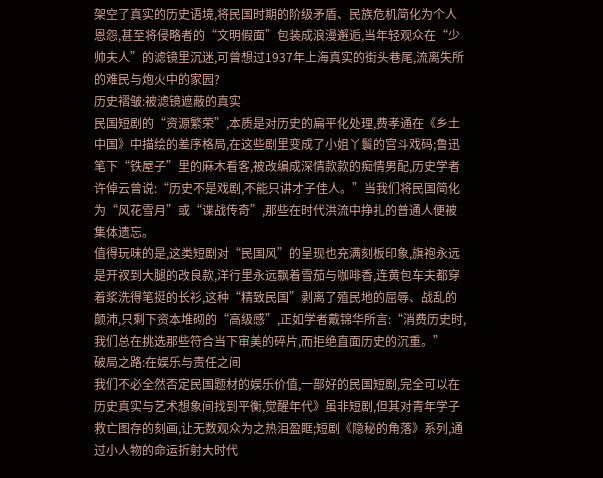架空了真实的历史语境,将民国时期的阶级矛盾、民族危机简化为个人恩怨,甚至将侵略者的“文明假面”包装成浪漫邂逅,当年轻观众在“少帅夫人”的滤镜里沉迷,可曾想过1937年上海真实的街头巷尾,流离失所的难民与炮火中的家园?
历史褶皱:被滤镜遮蔽的真实
民国短剧的“资源繁荣”,本质是对历史的扁平化处理,费孝通在《乡土中国》中描绘的差序格局,在这些剧里变成了小姐丫鬟的宫斗戏码;鲁迅笔下“铁屋子”里的麻木看客,被改编成深情款款的痴情男配,历史学者许倬云曾说:“历史不是戏剧,不能只讲才子佳人。”当我们将民国简化为“风花雪月”或“谍战传奇”,那些在时代洪流中挣扎的普通人便被集体遗忘。
值得玩味的是,这类短剧对“民国风”的呈现也充满刻板印象,旗袍永远是开衩到大腿的改良款,洋行里永远飘着雪茄与咖啡香,连黄包车夫都穿着浆洗得笔挺的长衫,这种“精致民国”剥离了殖民地的屈辱、战乱的颠沛,只剩下资本堆砌的“高级感”,正如学者戴锦华所言:“消费历史时,我们总在挑选那些符合当下审美的碎片,而拒绝直面历史的沉重。”
破局之路:在娱乐与责任之间
我们不必全然否定民国题材的娱乐价值,一部好的民国短剧,完全可以在历史真实与艺术想象间找到平衡,觉醒年代》虽非短剧,但其对青年学子救亡图存的刻画,让无数观众为之热泪盈眶;短剧《隐秘的角落》系列,通过小人物的命运折射大时代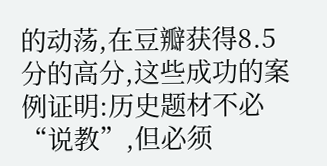的动荡,在豆瓣获得8.5分的高分,这些成功的案例证明:历史题材不必“说教”,但必须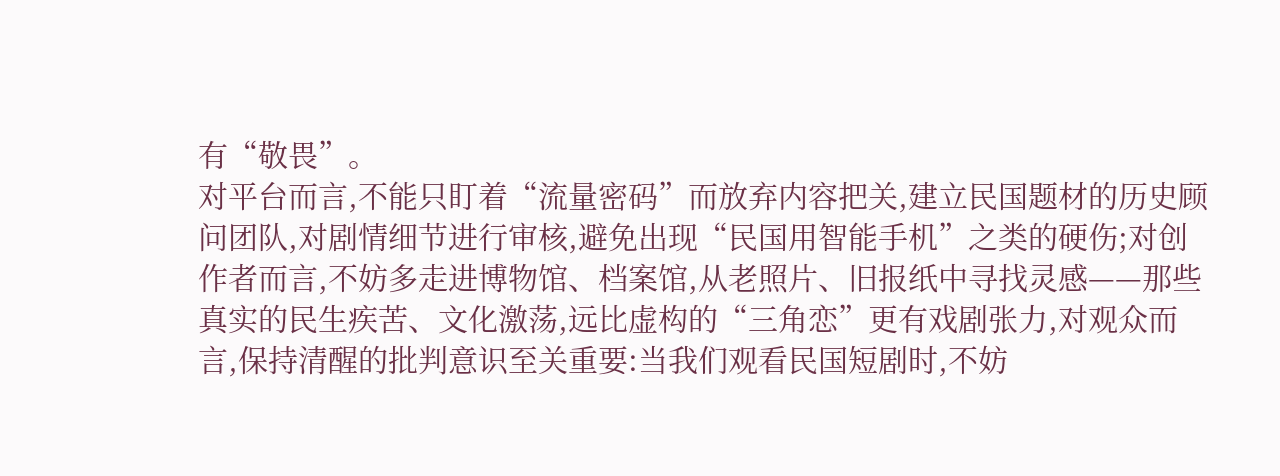有“敬畏”。
对平台而言,不能只盯着“流量密码”而放弃内容把关,建立民国题材的历史顾问团队,对剧情细节进行审核,避免出现“民国用智能手机”之类的硬伤;对创作者而言,不妨多走进博物馆、档案馆,从老照片、旧报纸中寻找灵感——那些真实的民生疾苦、文化激荡,远比虚构的“三角恋”更有戏剧张力,对观众而言,保持清醒的批判意识至关重要:当我们观看民国短剧时,不妨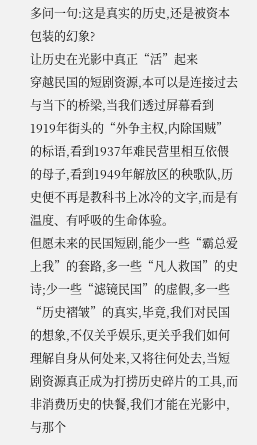多问一句:这是真实的历史,还是被资本包装的幻象?
让历史在光影中真正“活”起来
穿越民国的短剧资源,本可以是连接过去与当下的桥梁,当我们透过屏幕看到1919年街头的“外争主权,内除国贼”的标语,看到1937年难民营里相互依偎的母子,看到1949年解放区的秧歌队,历史便不再是教科书上冰冷的文字,而是有温度、有呼吸的生命体验。
但愿未来的民国短剧,能少一些“霸总爱上我”的套路,多一些“凡人救国”的史诗;少一些“滤镜民国”的虚假,多一些“历史褶皱”的真实,毕竟,我们对民国的想象,不仅关乎娱乐,更关乎我们如何理解自身从何处来,又将往何处去,当短剧资源真正成为打捞历史碎片的工具,而非消费历史的快餐,我们才能在光影中,与那个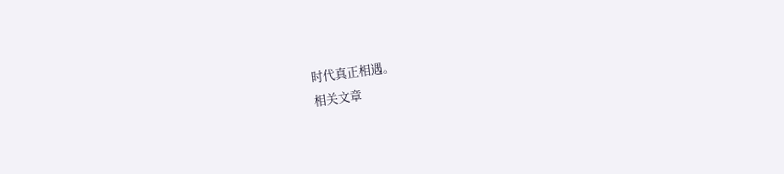时代真正相遇。
相关文章